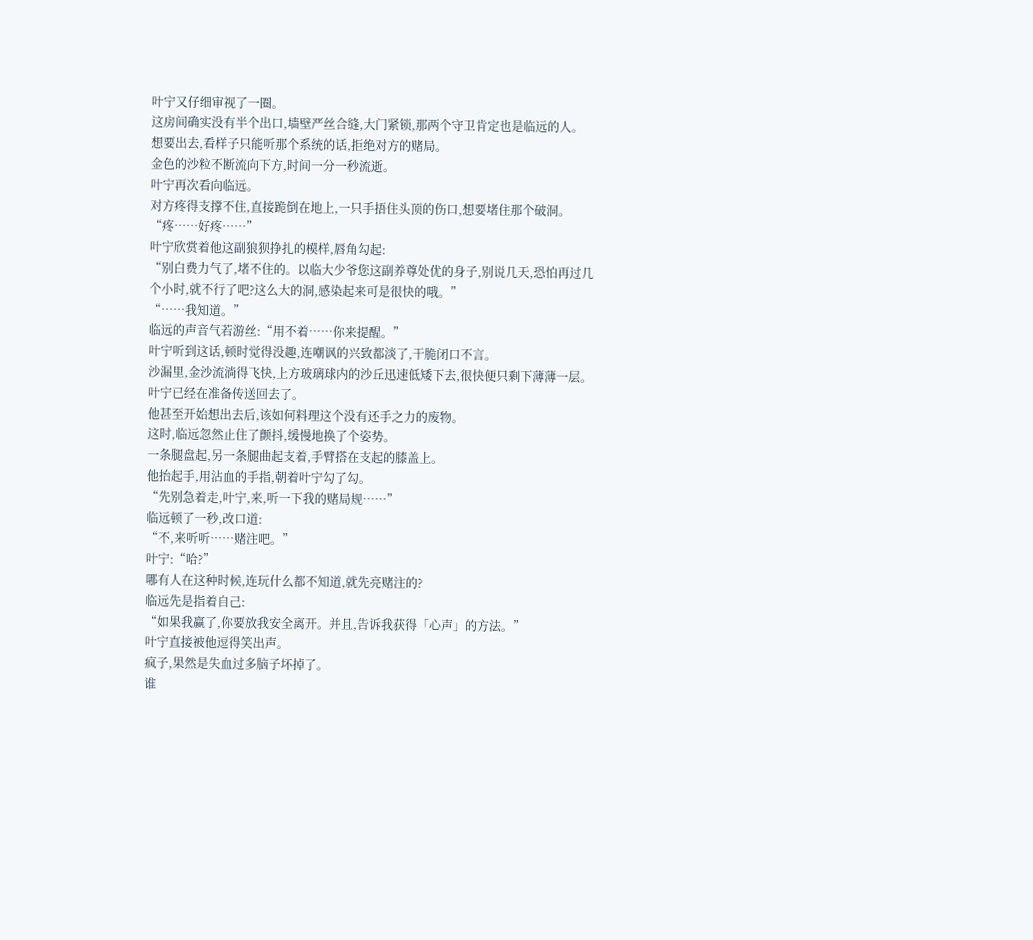叶宁又仔细审视了一圈。
这房间确实没有半个出口,墙壁严丝合缝,大门紧锁,那两个守卫肯定也是临远的人。
想要出去,看样子只能听那个系统的话,拒绝对方的赌局。
金色的沙粒不断流向下方,时间一分一秒流逝。
叶宁再次看向临远。
对方疼得支撑不住,直接跪倒在地上,一只手捂住头顶的伤口,想要堵住那个破洞。
“疼……好疼……”
叶宁欣赏着他这副狼狈挣扎的模样,唇角勾起:
“别白费力气了,堵不住的。以临大少爷您这副养尊处优的身子,别说几天,恐怕再过几个小时,就不行了吧?这么大的洞,感染起来可是很快的哦。”
“……我知道。”
临远的声音气若游丝:“用不着……你来提醒。”
叶宁听到这话,顿时觉得没趣,连嘲讽的兴致都淡了,干脆闭口不言。
沙漏里,金沙流淌得飞快,上方玻璃球内的沙丘迅速低矮下去,很快便只剩下薄薄一层。
叶宁已经在准备传送回去了。
他甚至开始想出去后,该如何料理这个没有还手之力的废物。
这时,临远忽然止住了颤抖,缓慢地换了个姿势。
一条腿盘起,另一条腿曲起支着,手臂搭在支起的膝盖上。
他抬起手,用沾血的手指,朝着叶宁勾了勾。
“先别急着走,叶宁,来,听一下我的赌局规……”
临远顿了一秒,改口道:
“不,来听听……赌注吧。”
叶宁:“哈?”
哪有人在这种时候,连玩什么都不知道,就先亮赌注的?
临远先是指着自己:
“如果我赢了,你要放我安全离开。并且,告诉我获得「心声」的方法。”
叶宁直接被他逗得笑出声。
疯子,果然是失血过多脑子坏掉了。
谁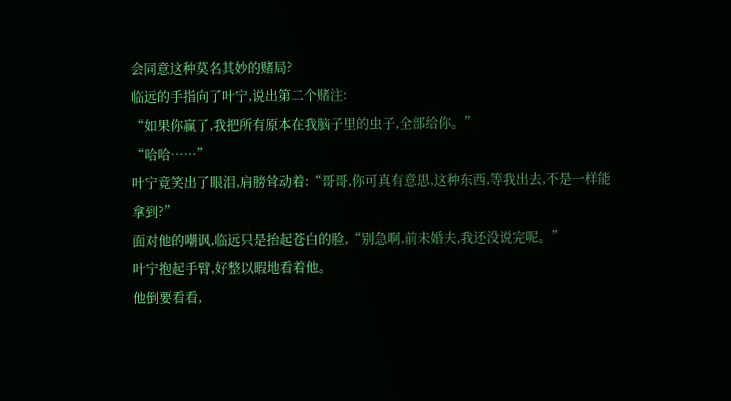会同意这种莫名其妙的赌局?
临远的手指向了叶宁,说出第二个赌注:
“如果你赢了,我把所有原本在我脑子里的虫子,全部给你。”
“哈哈……”
叶宁竟笑出了眼泪,肩膀耸动着:“哥哥,你可真有意思,这种东西,等我出去,不是一样能拿到?”
面对他的嘲讽,临远只是抬起苍白的脸,“别急啊,前未婚夫,我还没说完呢。”
叶宁抱起手臂,好整以暇地看着他。
他倒要看看,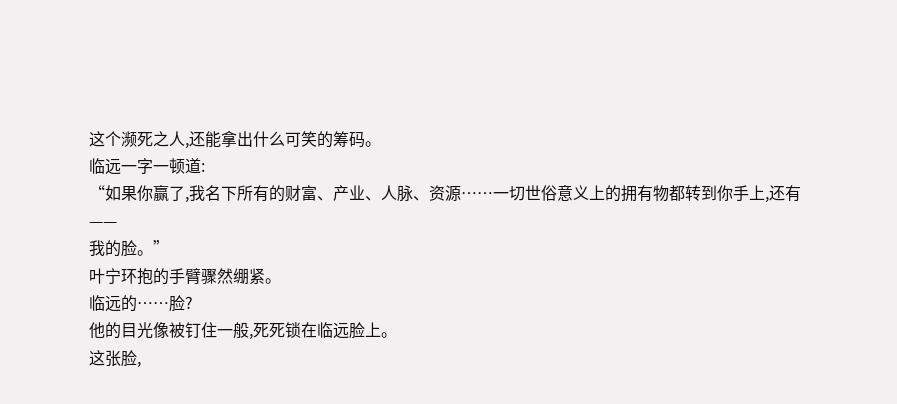这个濒死之人,还能拿出什么可笑的筹码。
临远一字一顿道:
“如果你赢了,我名下所有的财富、产业、人脉、资源……一切世俗意义上的拥有物都转到你手上,还有——
我的脸。”
叶宁环抱的手臂骤然绷紧。
临远的……脸?
他的目光像被钉住一般,死死锁在临远脸上。
这张脸,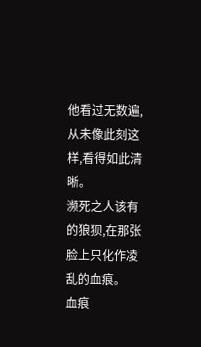他看过无数遍,从未像此刻这样,看得如此清晰。
濒死之人该有的狼狈,在那张脸上只化作凌乱的血痕。
血痕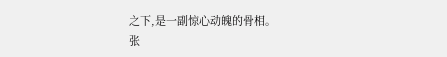之下,是一副惊心动魄的骨相。
张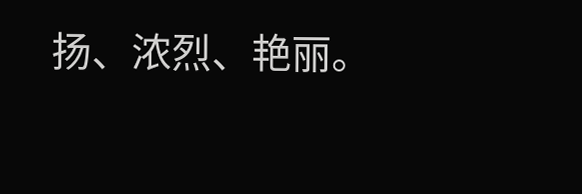扬、浓烈、艳丽。